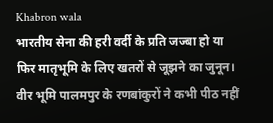Khabron wala
भारतीय सेना की हरी वर्दी के प्रति जज्बा हो या फिर मातृभूमि के लिए खतरों से जूझने का जुनून। वीर भूमि पालमपुर के रणबांकुरों ने कभी पीठ नहीं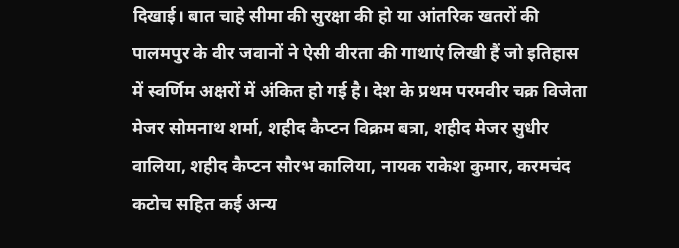दिखाई। बात चाहे सीमा की सुरक्षा की हो या आंतरिक खतरों की पालमपुर के वीर जवानों ने ऐसी वीरता की गाथाएं लिखी हैं जो इतिहास में स्वर्णिम अक्षरों में अंकित हो गई है। देश के प्रथम परमवीर चक्र विजेता मेजर सोमनाथ शर्मा, शहीद कैप्टन विक्रम बत्रा, शहीद मेजर सुधीर वालिया, शहीद कैप्टन सौरभ कालिया, नायक राकेश कुमार, करमचंद कटोच सहित कई अन्य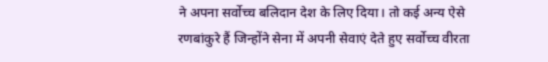ने अपना सर्वोच्च बलिदान देश के लिए दिया। तो कई अन्य ऐसे रणबांकुरे हैं जिन्होंने सेना में अपनी सेवाएं देते हुए सर्वोच्च वीरता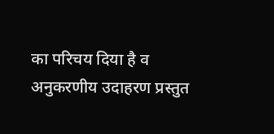का परिचय दिया है व अनुकरणीय उदाहरण प्रस्तुत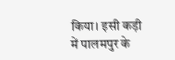किया। इसी कड़ी में पालमपुर के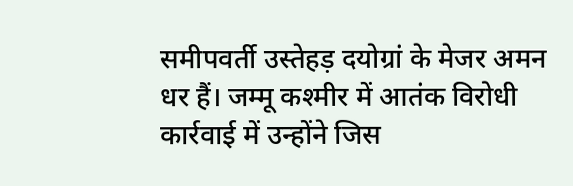समीपवर्ती उस्तेहड़ दयोग्रां के मेजर अमन धर हैं। जम्मू कश्मीर में आतंक विरोधी कार्रवाई में उन्होंने जिस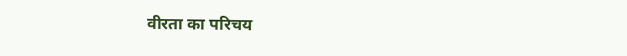वीरता का परिचय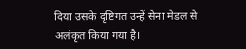दिया उसके दृष्टिगत उन्हें सेना मेडल से अलंकृत किया गया है।